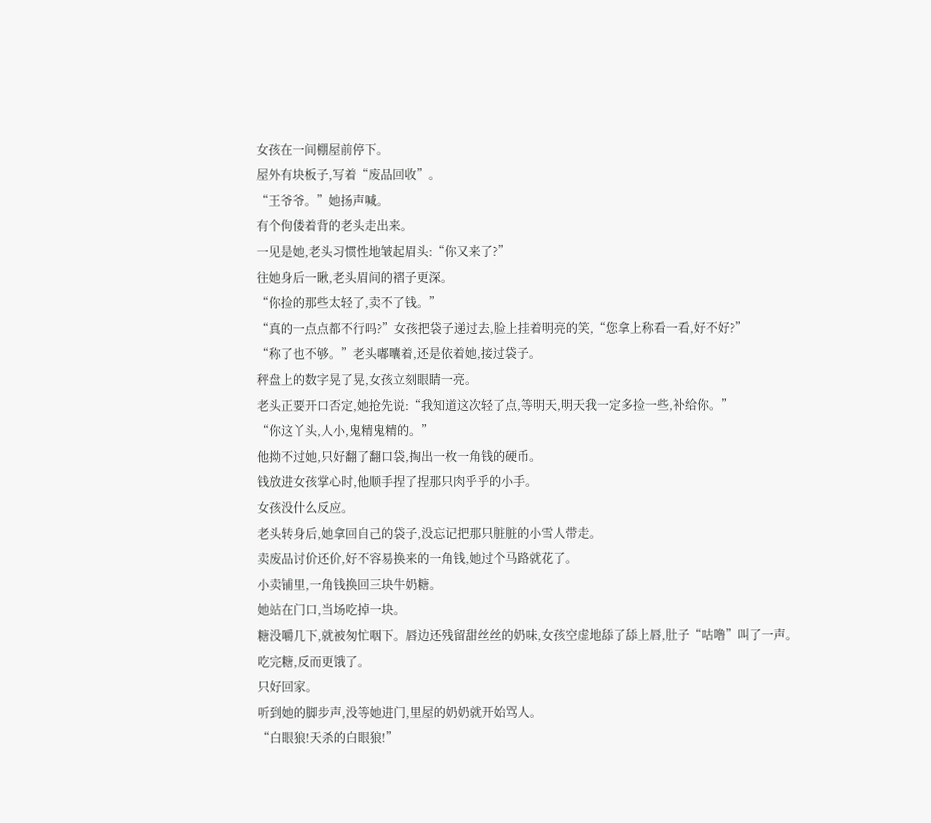女孩在一间棚屋前停下。
屋外有块板子,写着“废品回收”。
“王爷爷。”她扬声喊。
有个佝偻着背的老头走出来。
一见是她,老头习惯性地皱起眉头:“你又来了?”
往她身后一瞅,老头眉间的褶子更深。
“你捡的那些太轻了,卖不了钱。”
“真的一点点都不行吗?”女孩把袋子递过去,脸上挂着明亮的笑,“您拿上称看一看,好不好?”
“称了也不够。”老头嘟囔着,还是依着她,接过袋子。
秤盘上的数字晃了晃,女孩立刻眼睛一亮。
老头正要开口否定,她抢先说:“我知道这次轻了点,等明天,明天我一定多捡一些,补给你。”
“你这丫头,人小,鬼精鬼精的。”
他拗不过她,只好翻了翻口袋,掏出一枚一角钱的硬币。
钱放进女孩掌心时,他顺手捏了捏那只肉乎乎的小手。
女孩没什么反应。
老头转身后,她拿回自己的袋子,没忘记把那只脏脏的小雪人带走。
卖废品讨价还价,好不容易换来的一角钱,她过个马路就花了。
小卖铺里,一角钱换回三块牛奶糖。
她站在门口,当场吃掉一块。
糖没嚼几下,就被匆忙咽下。唇边还残留甜丝丝的奶味,女孩空虚地舔了舔上唇,肚子“咕噜”叫了一声。
吃完糖,反而更饿了。
只好回家。
听到她的脚步声,没等她进门,里屋的奶奶就开始骂人。
“白眼狼!天杀的白眼狼!”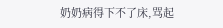奶奶病得下不了床,骂起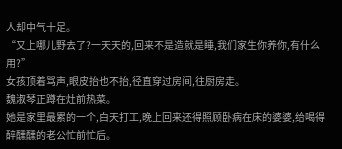人却中气十足。
“又上哪儿野去了?一天天的,回来不是造就是睡,我们家生你养你,有什么用?”
女孩顶着骂声,眼皮抬也不抬,径直穿过房间,往厨房走。
魏淑琴正蹲在灶前热菜。
她是家里最累的一个,白天打工,晚上回来还得照顾卧病在床的婆婆,给喝得醉醺醺的老公忙前忙后。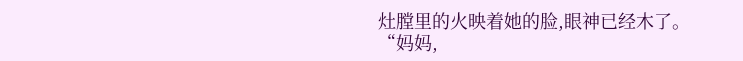灶膛里的火映着她的脸,眼神已经木了。
“妈妈,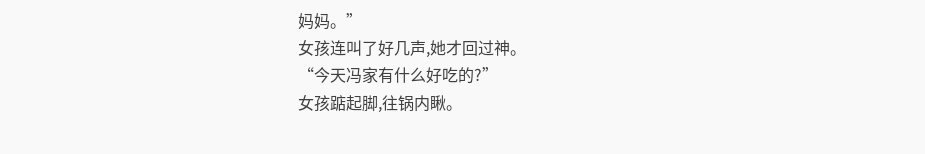妈妈。”
女孩连叫了好几声,她才回过神。
“今天冯家有什么好吃的?”
女孩踮起脚,往锅内瞅。